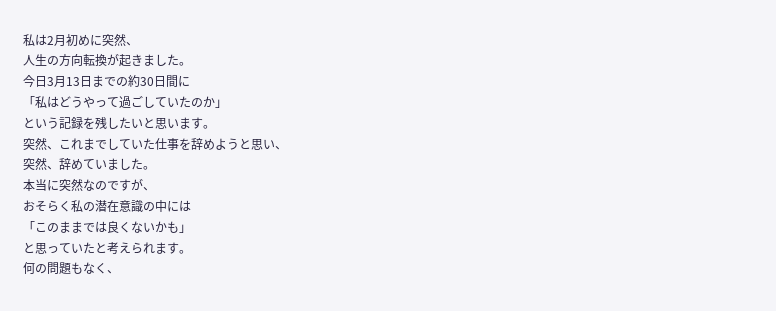私は2月初めに突然、
人生の方向転換が起きました。
今日3月13日までの約30日間に
「私はどうやって過ごしていたのか」
という記録を残したいと思います。
突然、これまでしていた仕事を辞めようと思い、
突然、辞めていました。
本当に突然なのですが、
おそらく私の潜在意識の中には
「このままでは良くないかも」
と思っていたと考えられます。
何の問題もなく、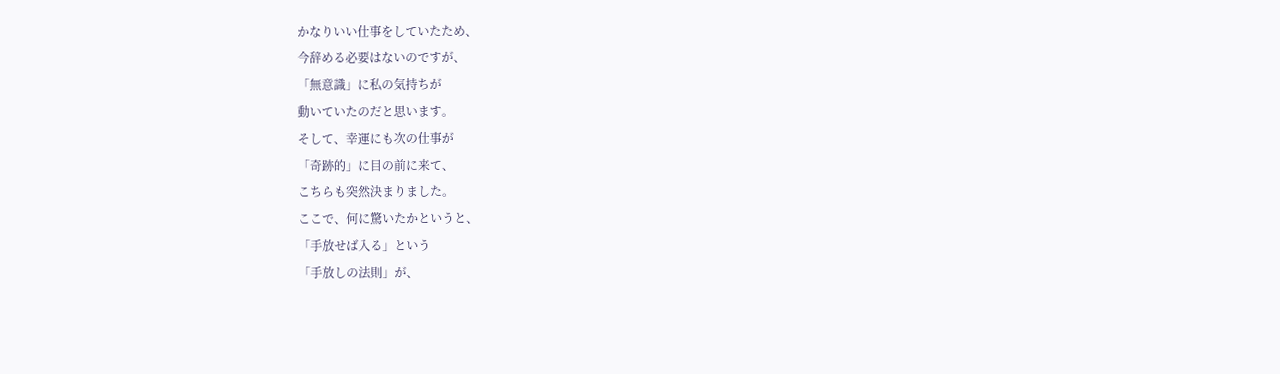かなりいい仕事をしていたため、
今辞める必要はないのですが、
「無意識」に私の気持ちが
動いていたのだと思います。
そして、幸運にも次の仕事が
「奇跡的」に目の前に来て、
こちらも突然決まりました。
ここで、何に驚いたかというと、
「手放せば入る」という
「手放しの法則」が、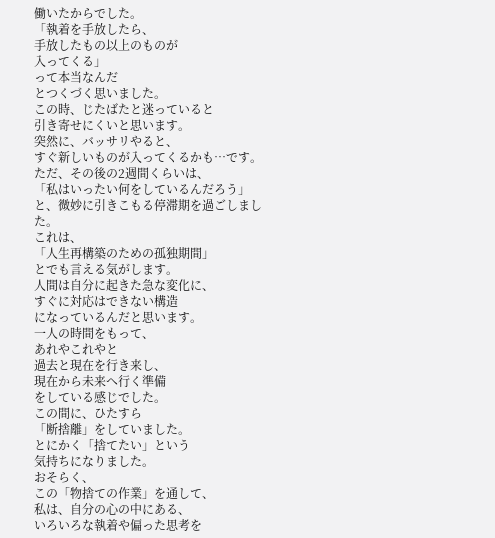働いたからでした。
「執着を手放したら、
手放したもの以上のものが
入ってくる」
って本当なんだ
とつくづく思いました。
この時、じたばたと迷っていると
引き寄せにくいと思います。
突然に、バッサリやると、
すぐ新しいものが入ってくるかも…です。
ただ、その後の2週間くらいは、
「私はいったい何をしているんだろう」
と、微妙に引きこもる停滞期を過ごしました。
これは、
「人生再構築のための孤独期間」
とでも言える気がします。
人間は自分に起きた急な変化に、
すぐに対応はできない構造
になっているんだと思います。
一人の時間をもって、
あれやこれやと
過去と現在を行き来し、
現在から未来へ行く準備
をしている感じでした。
この間に、ひたすら
「断捨離」をしていました。
とにかく「捨てたい」という
気持ちになりました。
おそらく、
この「物捨ての作業」を通して、
私は、自分の心の中にある、
いろいろな執着や偏った思考を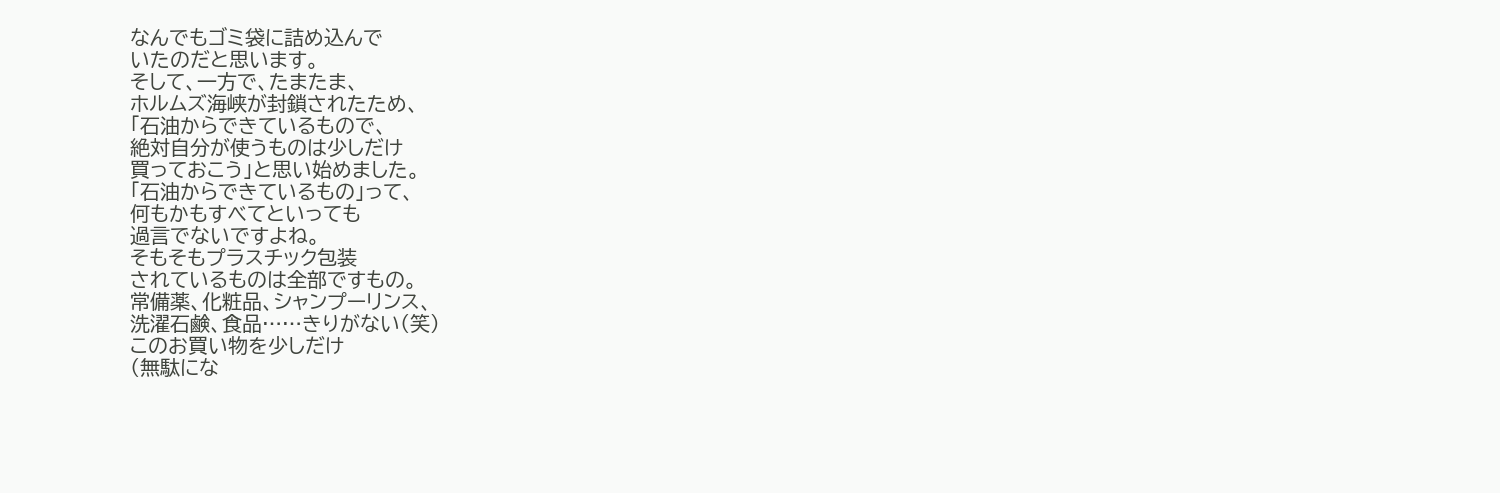なんでもゴミ袋に詰め込んで
いたのだと思います。
そして、一方で、たまたま、
ホルムズ海峡が封鎖されたため、
「石油からできているもので、
絶対自分が使うものは少しだけ
買っておこう」と思い始めました。
「石油からできているもの」って、
何もかもすべてといっても
過言でないですよね。
そもそもプラスチック包装
されているものは全部ですもの。
常備薬、化粧品、シャンプーリンス、
洗濯石鹸、食品……きりがない(笑)
このお買い物を少しだけ
(無駄にな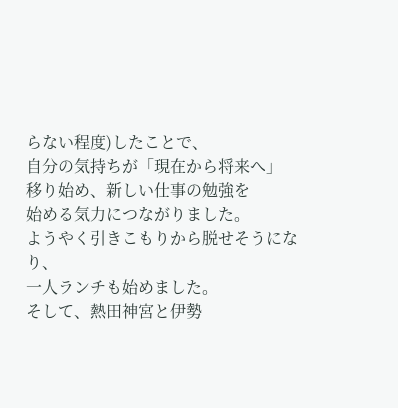らない程度)したことで、
自分の気持ちが「現在から将来へ」
移り始め、新しい仕事の勉強を
始める気力につながりました。
ようやく引きこもりから脱せそうになり、
一人ランチも始めました。
そして、熱田神宮と伊勢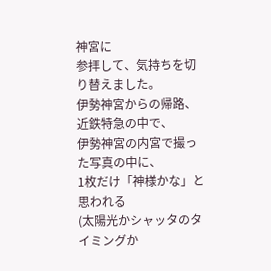神宮に
参拝して、気持ちを切り替えました。
伊勢神宮からの帰路、
近鉄特急の中で、
伊勢神宮の内宮で撮った写真の中に、
1枚だけ「神様かな」と思われる
(太陽光かシャッタのタイミングか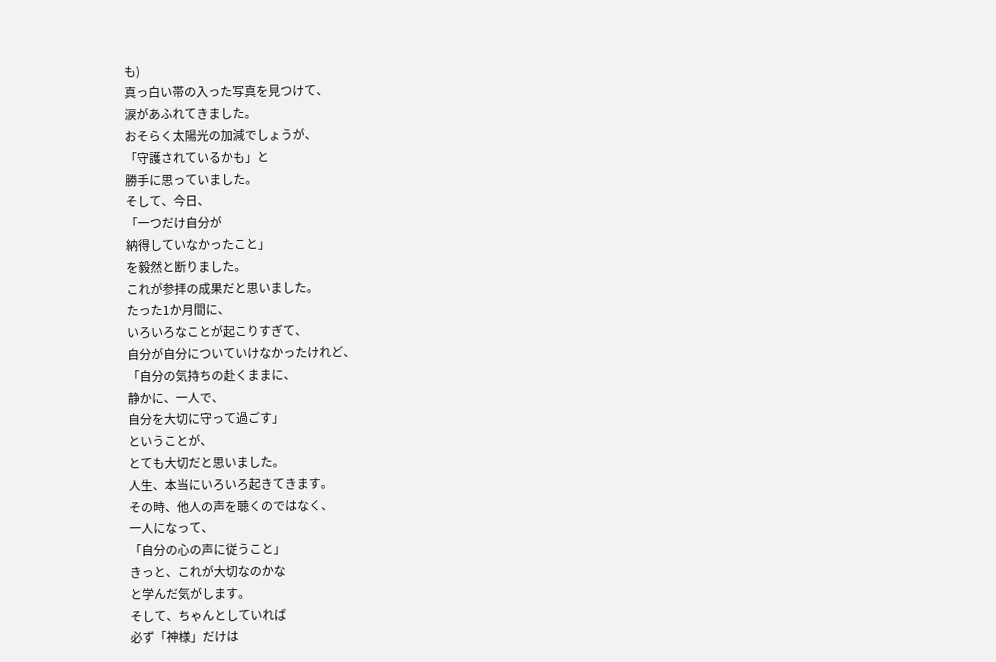も)
真っ白い帯の入った写真を見つけて、
涙があふれてきました。
おそらく太陽光の加減でしょうが、
「守護されているかも」と
勝手に思っていました。
そして、今日、
「一つだけ自分が
納得していなかったこと」
を毅然と断りました。
これが参拝の成果だと思いました。
たった1か月間に、
いろいろなことが起こりすぎて、
自分が自分についていけなかったけれど、
「自分の気持ちの赴くままに、
静かに、一人で、
自分を大切に守って過ごす」
ということが、
とても大切だと思いました。
人生、本当にいろいろ起きてきます。
その時、他人の声を聴くのではなく、
一人になって、
「自分の心の声に従うこと」
きっと、これが大切なのかな
と学んだ気がします。
そして、ちゃんとしていれば
必ず「神様」だけは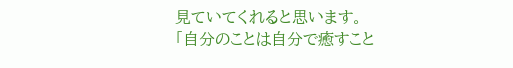見ていてくれると思います。
「自分のことは自分で癒すこと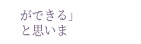ができる」
と思いま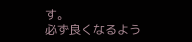す。
必ず良くなるよう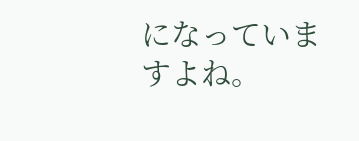になっていますよね。